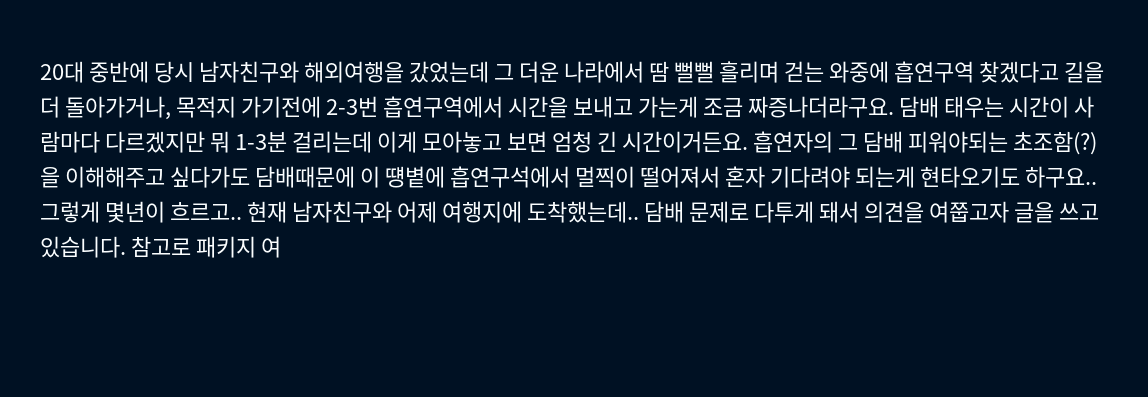20대 중반에 당시 남자친구와 해외여행을 갔었는데 그 더운 나라에서 땀 뻘뻘 흘리며 걷는 와중에 흡연구역 찾겠다고 길을 더 돌아가거나, 목적지 가기전에 2-3번 흡연구역에서 시간을 보내고 가는게 조금 짜증나더라구요. 담배 태우는 시간이 사람마다 다르겠지만 뭐 1-3분 걸리는데 이게 모아놓고 보면 엄청 긴 시간이거든요. 흡연자의 그 담배 피워야되는 초조함(?)을 이해해주고 싶다가도 담배때문에 이 떙볕에 흡연구석에서 멀찍이 떨어져서 혼자 기다려야 되는게 현타오기도 하구요..
그렇게 몇년이 흐르고.. 현재 남자친구와 어제 여행지에 도착했는데.. 담배 문제로 다투게 돼서 의견을 여쭙고자 글을 쓰고있습니다. 참고로 패키지 여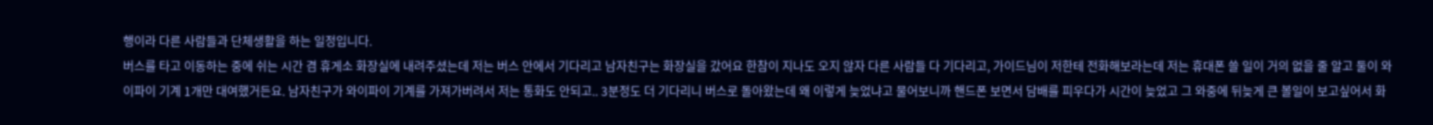행이라 다른 사람들과 단체생활을 하는 일정입니다.
버스를 타고 이동하는 중에 쉬는 시간 겸 휴게소 화장실에 내려주셨는데 저는 버스 안에서 기다리고 남자친구는 화장실을 갔어요 한참이 지나도 오지 않자 다른 사람들 다 기다리고, 가이드님이 저한테 전화해보라는데 저는 휴대폰 쓸 일이 거의 없을 줄 알고 둘이 와이파이 기계 1개만 대여했거든요. 남자친구가 와이파이 기계를 가져가버려서 저는 통화도 안되고.. 3분정도 더 기다리니 버스로 돌아왔는데 왜 이렇게 늦었냐고 물어보니까 핸드폰 보면서 담배를 피우다가 시간이 늦었고 그 와중에 뒤늦게 큰 볼일이 보고싶어서 화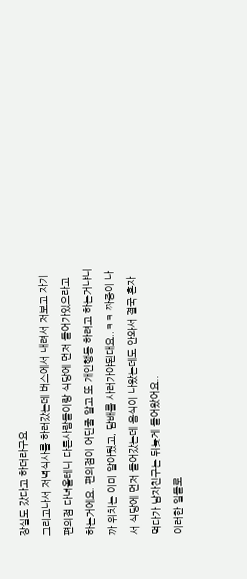장실도 갔다고 하더라구요
그리고나서 저녁식사를 하러갔는데 버스에서 내려서 저보고 자기 편의점 다녀올테니 다른사람들이랑 식당에 먼저 들어가있으라고 하는거에요. 편의점이 어딘줄 알고 또 개인행동 하려고 하는거냐니까 위치는 이미 알아뒀고, 담배를 사러가야된대요..ㅋㅋ 짜증이 나서 식당에 먼저 들어갔는데 음식이 나왔는데도 안와서 결국 혼자 먹다가 남자친구는 뒤늦게 들어왔어요..
이러한 일들로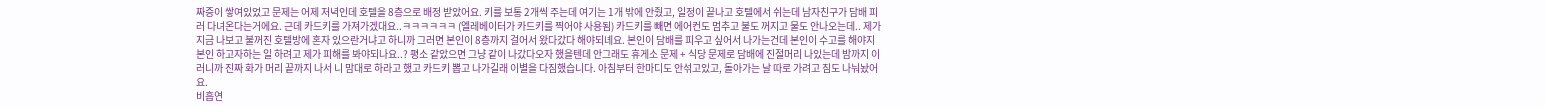짜증이 쌓여있었고 문제는 어제 저녁인데 호텔을 8층으로 배정 받았어요. 키를 보통 2개씩 주는데 여기는 1개 밖에 안줬고, 일정이 끝나고 호텔에서 쉬는데 남자친구가 담배 피러 다녀온다는거에요. 근데 카드키를 가져가겠대요..ㅋㅋㅋㅋㅋㅋ (엘레베이터가 카드키를 찍어야 사용됨) 카드키를 빼면 에어컨도 멈추고 불도 꺼지고 물도 안나오는데.. 제가 지금 나보고 불꺼진 호텔방에 혼자 있으란거냐고 하니까 그러면 본인이 8층까지 걸어서 왔다갔다 해야되녜요. 본인이 담배를 피우고 싶어서 나가는건데 본인이 수고를 해야지 본인 하고자하는 일 하려고 제가 피해를 봐야되나요..? 평소 같았으면 그냥 같이 나갔다오자 했을텐데 안그래도 휴게소 문제 + 식당 문제로 담배에 진절머리 나있는데 밤까지 이러니까 진짜 화가 머리 끝까지 나서 니 맘대로 하라고 했고 카드키 뽑고 나가길래 이별을 다짐했습니다. 아침부터 한마디도 안섞고있고, 돌아가는 날 따로 가려고 짐도 나눠놨어요.
비흡연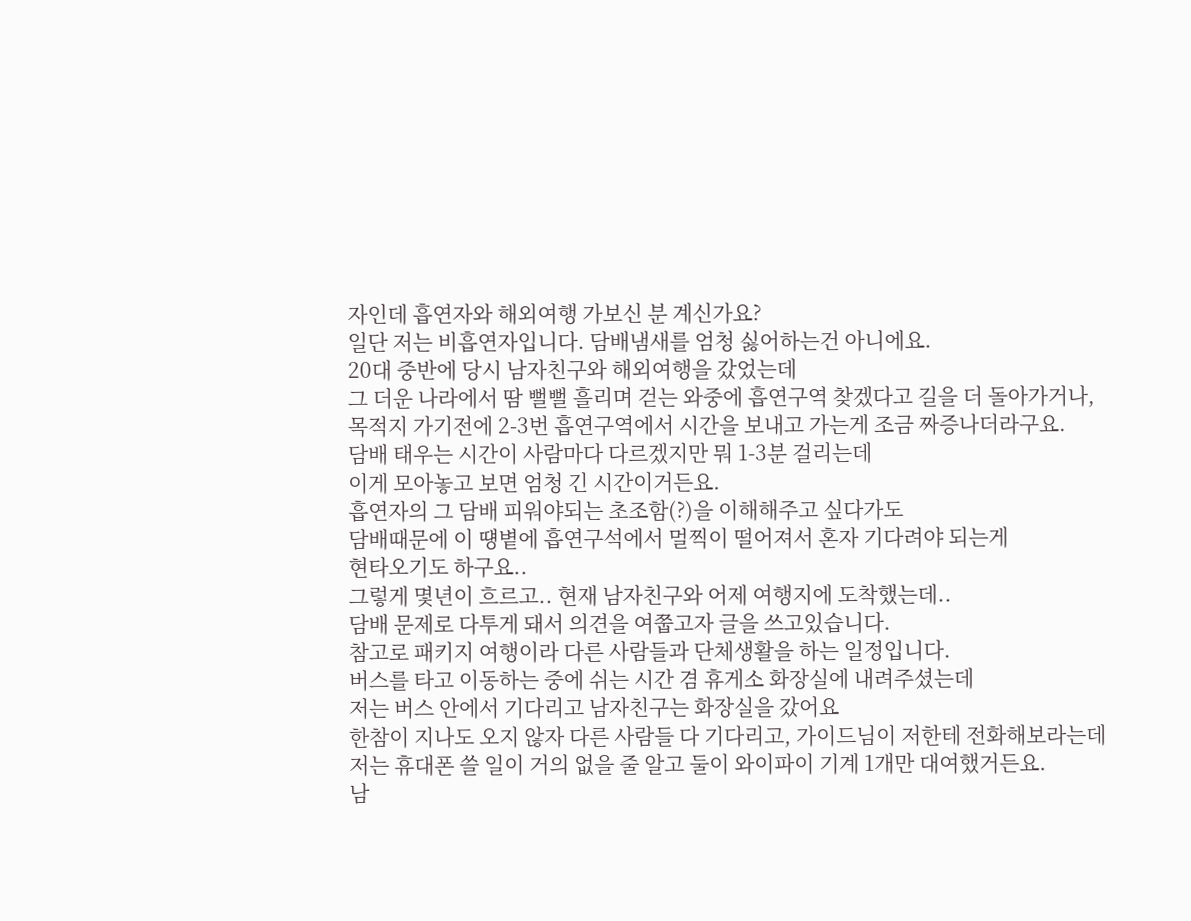자인데 흡연자와 해외여행 가보신 분 계신가요?
일단 저는 비흡연자입니다. 담배냄새를 엄청 싫어하는건 아니에요.
20대 중반에 당시 남자친구와 해외여행을 갔었는데
그 더운 나라에서 땀 뻘뻘 흘리며 걷는 와중에 흡연구역 찾겠다고 길을 더 돌아가거나,
목적지 가기전에 2-3번 흡연구역에서 시간을 보내고 가는게 조금 짜증나더라구요.
담배 태우는 시간이 사람마다 다르겠지만 뭐 1-3분 걸리는데
이게 모아놓고 보면 엄청 긴 시간이거든요.
흡연자의 그 담배 피워야되는 초조함(?)을 이해해주고 싶다가도
담배때문에 이 떙볕에 흡연구석에서 멀찍이 떨어져서 혼자 기다려야 되는게
현타오기도 하구요..
그렇게 몇년이 흐르고.. 현재 남자친구와 어제 여행지에 도착했는데..
담배 문제로 다투게 돼서 의견을 여쭙고자 글을 쓰고있습니다.
참고로 패키지 여행이라 다른 사람들과 단체생활을 하는 일정입니다.
버스를 타고 이동하는 중에 쉬는 시간 겸 휴게소 화장실에 내려주셨는데
저는 버스 안에서 기다리고 남자친구는 화장실을 갔어요
한참이 지나도 오지 않자 다른 사람들 다 기다리고, 가이드님이 저한테 전화해보라는데
저는 휴대폰 쓸 일이 거의 없을 줄 알고 둘이 와이파이 기계 1개만 대여했거든요.
남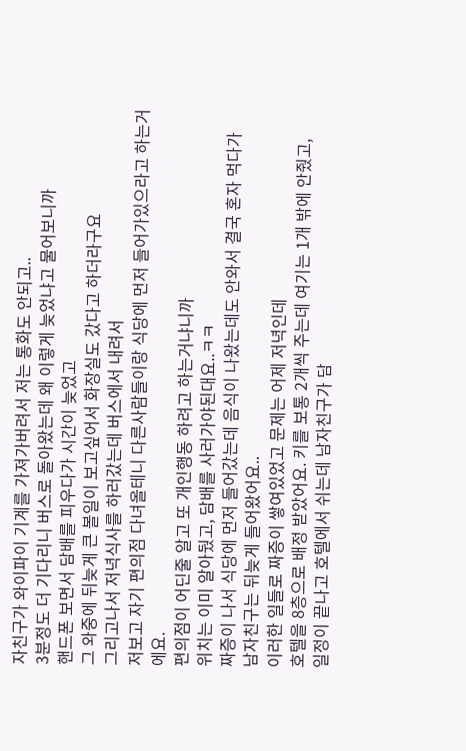자친구가 와이파이 기계를 가져가버려서 저는 통화도 안되고..
3분정도 더 기다리니 버스로 돌아왔는데 왜 이렇게 늦었냐고 물어보니까
핸드폰 보면서 담배를 피우다가 시간이 늦었고
그 와중에 뒤늦게 큰 볼일이 보고싶어서 화장실도 갔다고 하더라구요
그리고나서 저녁식사를 하러갔는데 버스에서 내려서
저보고 자기 편의점 다녀올테니 다른사람들이랑 식당에 먼저 들어가있으라고 하는거에요.
편의점이 어딘줄 알고 또 개인행동 하려고 하는거냐니까
위치는 이미 알아뒀고, 담배를 사러가야된대요..ㅋㅋ
짜증이 나서 식당에 먼저 들어갔는데 음식이 나왔는데도 안와서 결국 혼자 먹다가
남자친구는 뒤늦게 들어왔어요..
이러한 일들로 짜증이 쌓여있었고 문제는 어제 저녁인데
호텔을 8층으로 배정 받았어요. 키를 보통 2개씩 주는데 여기는 1개 밖에 안줬고,
일정이 끝나고 호텔에서 쉬는데 남자친구가 담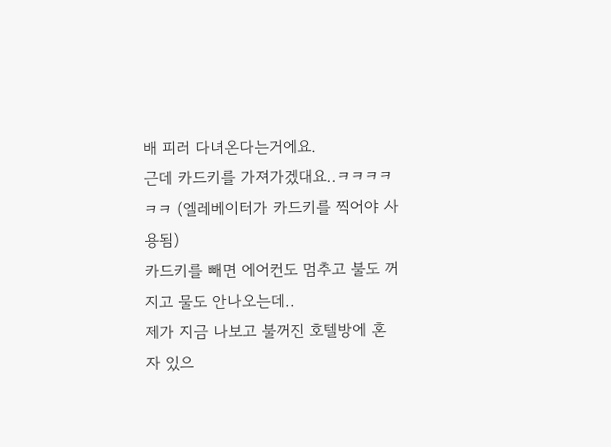배 피러 다녀온다는거에요.
근데 카드키를 가져가겠대요..ㅋㅋㅋㅋㅋㅋ (엘레베이터가 카드키를 찍어야 사용됨)
카드키를 빼면 에어컨도 멈추고 불도 꺼지고 물도 안나오는데..
제가 지금 나보고 불꺼진 호텔방에 혼자 있으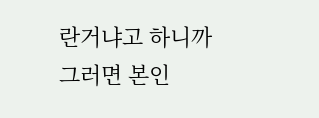란거냐고 하니까
그러면 본인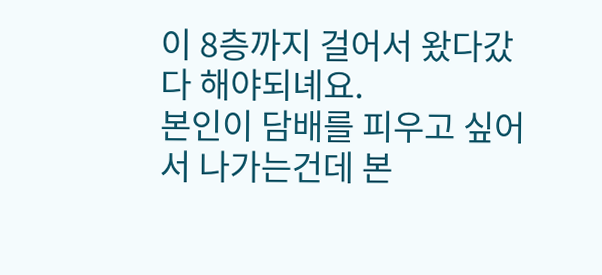이 8층까지 걸어서 왔다갔다 해야되녜요.
본인이 담배를 피우고 싶어서 나가는건데 본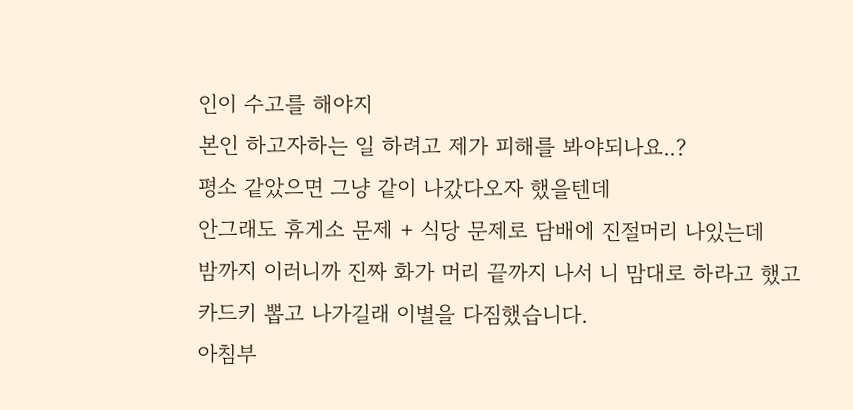인이 수고를 해야지
본인 하고자하는 일 하려고 제가 피해를 봐야되나요..?
평소 같았으면 그냥 같이 나갔다오자 했을텐데
안그래도 휴게소 문제 + 식당 문제로 담배에 진절머리 나있는데
밤까지 이러니까 진짜 화가 머리 끝까지 나서 니 맘대로 하라고 했고
카드키 뽑고 나가길래 이별을 다짐했습니다.
아침부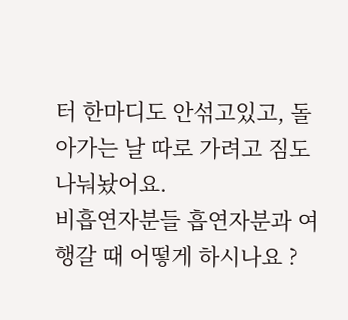터 한마디도 안섞고있고, 돌아가는 날 따로 가려고 짐도 나눠놨어요.
비흡연자분들 흡연자분과 여행갈 때 어떻게 하시나요 ?